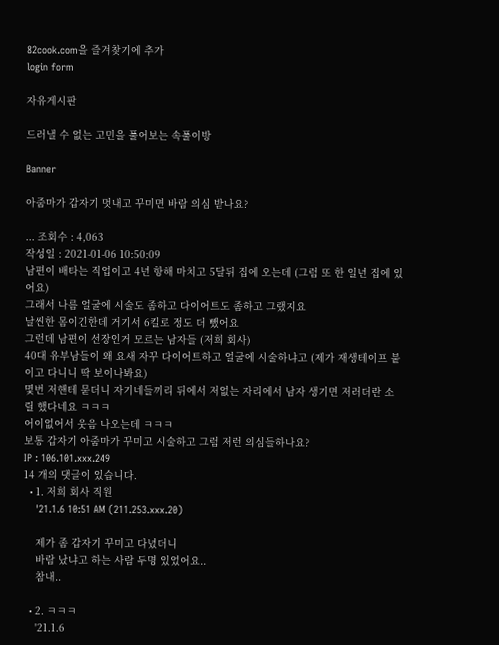82cook.com을 즐겨찾기에 추가
login form

자유게시판

드러낼 수 없는 고민을 풀어보는 속풀이방

Banner

아줌마가 갑자기 멋내고 꾸미면 바람 의심 받나요?

... 조회수 : 4,063
작성일 : 2021-01-06 10:50:09
남편이 배타는 직업이고 4년 항해 마치고 5달뒤 집에 오는데 (그럼 또 한 일년 집에 있어요)
그래서 나름 얼굴에 시술도 좀하고 다이어트도 좀하고 그랬지요
날씬한 몸이긴한데 거기서 6킬로 정도 더 뺐어요
그런데 남편이 선장인거 모르는 남자들 (저희 회사)
40대 유부남들이 왜 요새 자꾸 다이어트하고 얼굴에 시술하냐고 (제가 재생테이프 붙이고 다니니 딱 보이나봐요)
몇번 저핸테 묻더니 자기네들끼리 뒤에서 저없는 자리에서 남자 생기면 저러더란 소릴 했다네요 ㅋㅋㅋ
어이없어서 웃음 나오는데 ㅋㅋㅋ
보통 갑자기 아줌마가 꾸미고 시술하고 그럼 저런 의심들하나요?
IP : 106.101.xxx.249
14 개의 댓글이 있습니다.
  • 1. 저희 회사 직원
    '21.1.6 10:51 AM (211.253.xxx.20)

    제가 좀 갑자기 꾸미고 다녔더니
    바람 났냐고 하는 사람 두명 있었어요..
    참내..

  • 2. ㅋㅋㅋ
    '21.1.6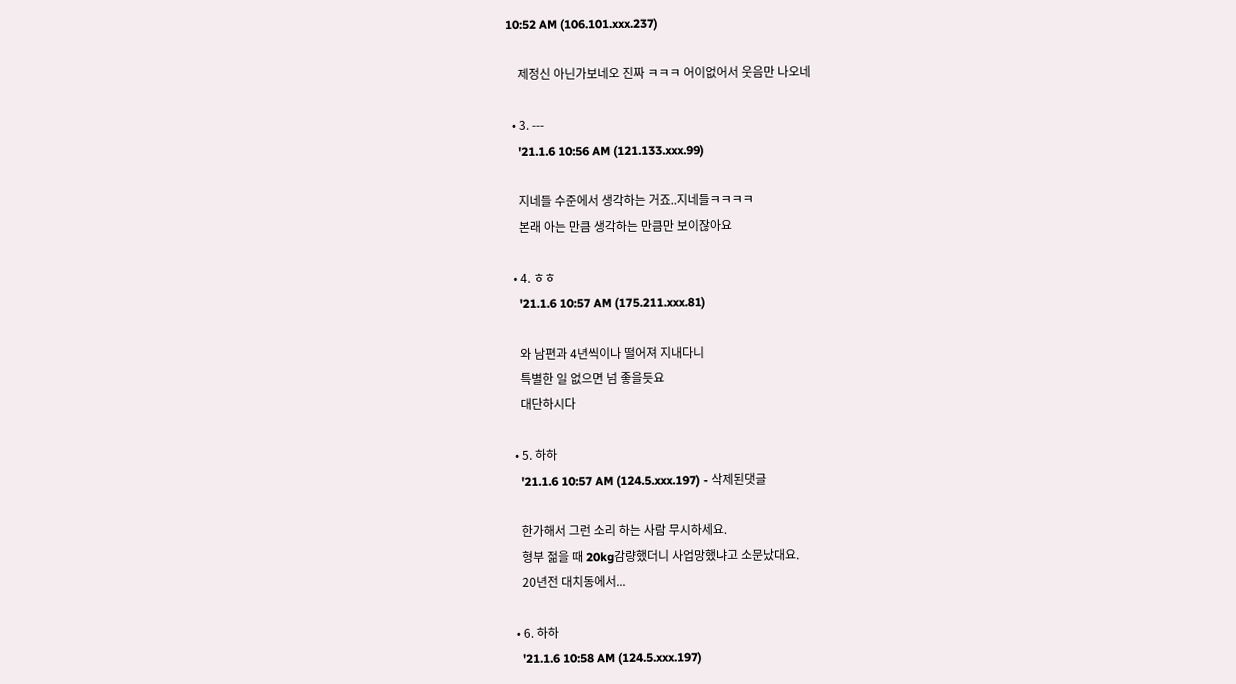10:52 AM (106.101.xxx.237)

    제정신 아닌가보네오 진짜 ㅋㅋㅋ 어이없어서 웃음만 나오네

  • 3. ---
    '21.1.6 10:56 AM (121.133.xxx.99)

    지네들 수준에서 생각하는 거죠..지네들ㅋㅋㅋㅋ
    본래 아는 만큼 생각하는 만큼만 보이잖아요

  • 4. ㅎㅎ
    '21.1.6 10:57 AM (175.211.xxx.81)

    와 남편과 4년씩이나 떨어져 지내다니
    특별한 일 없으면 넘 좋을듯요
    대단하시다

  • 5. 하하
    '21.1.6 10:57 AM (124.5.xxx.197) - 삭제된댓글

    한가해서 그런 소리 하는 사람 무시하세요.
    형부 젊을 때 20kg감량했더니 사업망했냐고 소문났대요.
    20년전 대치동에서...

  • 6. 하하
    '21.1.6 10:58 AM (124.5.xxx.197)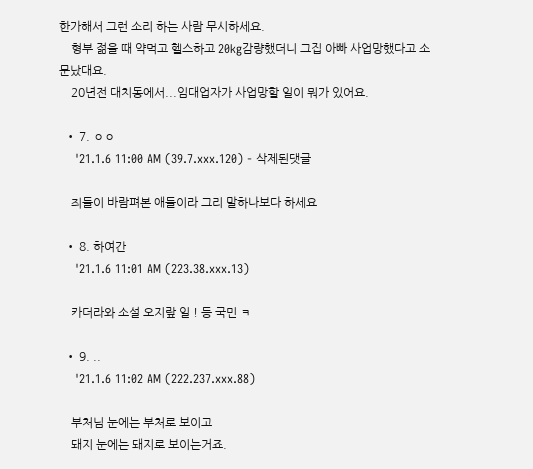한가해서 그런 소리 하는 사람 무시하세요.
    형부 젊을 때 약먹고 헬스하고 20kg감량했더니 그집 아빠 사업망했다고 소문났대요.
    20년전 대치동에서...임대업자가 사업망할 일이 뭐가 있어요.

  • 7. ㅇㅇ
    '21.1.6 11:00 AM (39.7.xxx.120) - 삭제된댓글

    즤들이 바람펴본 애들이라 그리 말하나보다 하세요

  • 8. 하여간
    '21.1.6 11:01 AM (223.38.xxx.13)

    카더라와 소설 오지랖 일 ! 등 국민 ㅋ

  • 9. ..
    '21.1.6 11:02 AM (222.237.xxx.88)

    부처님 눈에는 부처로 보이고
    돼지 눈에는 돼지로 보이는거죠.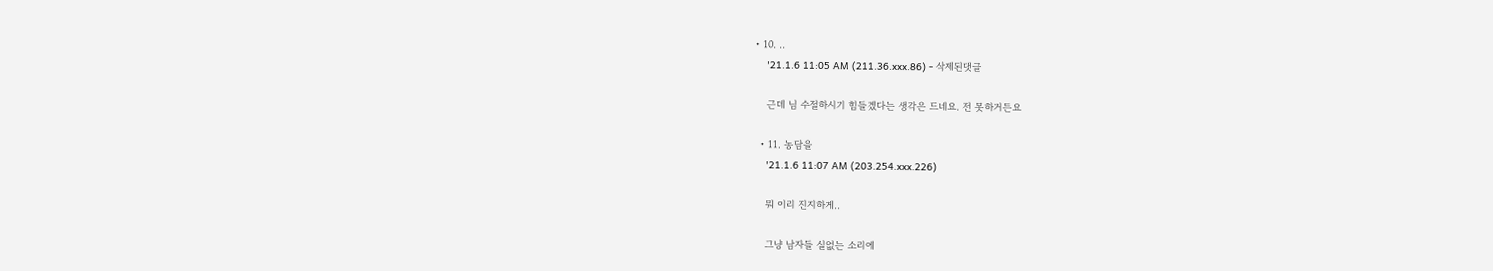• 10. ..
    '21.1.6 11:05 AM (211.36.xxx.86) - 삭제된댓글

    근데 님 수절하시기 힘들겠다는 생각은 드네요. 전 못하거든요

  • 11. 농담을
    '21.1.6 11:07 AM (203.254.xxx.226)

    뭐 이리 진지하게..

    그냥 남자들 실없는 소리에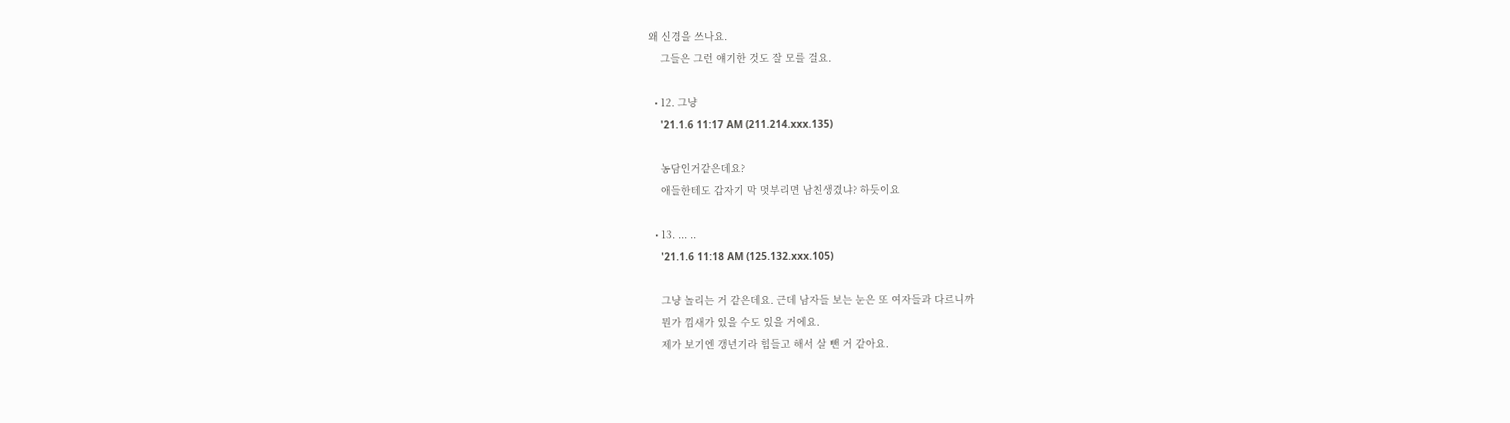왜 신경을 쓰나요.
    그들은 그런 얘기한 것도 잘 모를 걸요.

  • 12. 그냥
    '21.1.6 11:17 AM (211.214.xxx.135)

    농담인거같은데요?
    애들한테도 갑자기 막 멋부리면 남친생겼냐? 하듯이요

  • 13. ... ..
    '21.1.6 11:18 AM (125.132.xxx.105)

    그냥 놀리는 거 같은데요. 근데 남자들 보는 눈은 또 여자들과 다르니까
    뭔가 낌새가 있을 수도 있을 거에요.
    제가 보기엔 갱년기라 힘들고 해서 살 뺀 거 같아요.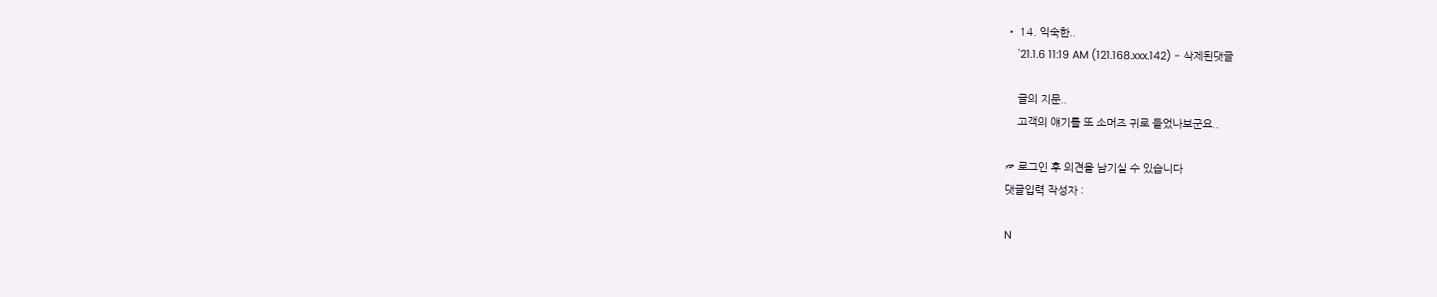• 14. 익숙한..
    '21.1.6 11:19 AM (121.168.xxx.142) - 삭제된댓글

    글의 지문..
    고객의 얘기를 또 소머즈 귀로 들었나보군요..

☞ 로그인 후 의견을 남기실 수 있습니다
댓글입력 작성자 :

N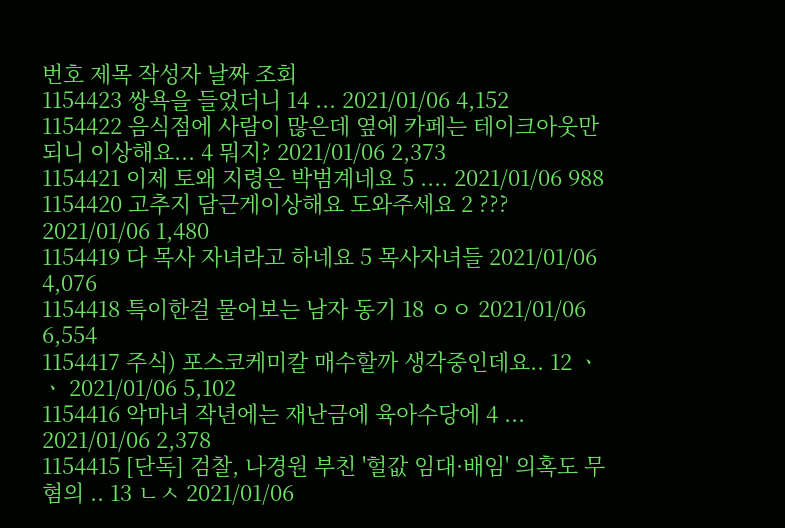번호 제목 작성자 날짜 조회
1154423 쌍욕을 들었더니 14 ... 2021/01/06 4,152
1154422 음식점에 사람이 많은데 옆에 카페는 테이크아웃만 되니 이상해요... 4 뭐지? 2021/01/06 2,373
1154421 이제 토왜 지령은 박범계네요 5 .... 2021/01/06 988
1154420 고추지 담근게이상해요 도와주세요 2 ??? 2021/01/06 1,480
1154419 다 목사 자녀라고 하네요 5 목사자녀들 2021/01/06 4,076
1154418 특이한걸 물어보는 남자 동기 18 ㅇㅇ 2021/01/06 6,554
1154417 주식) 포스코케미칼 매수할까 생각중인데요.. 12 ㆍㆍ 2021/01/06 5,102
1154416 악마녀 작년에는 재난금에 육아수당에 4 ... 2021/01/06 2,378
1154415 [단독] 검찰, 나경원 부친 '헐값 임대·배임' 의혹도 무혐의 .. 13 ㄴㅅ 2021/01/06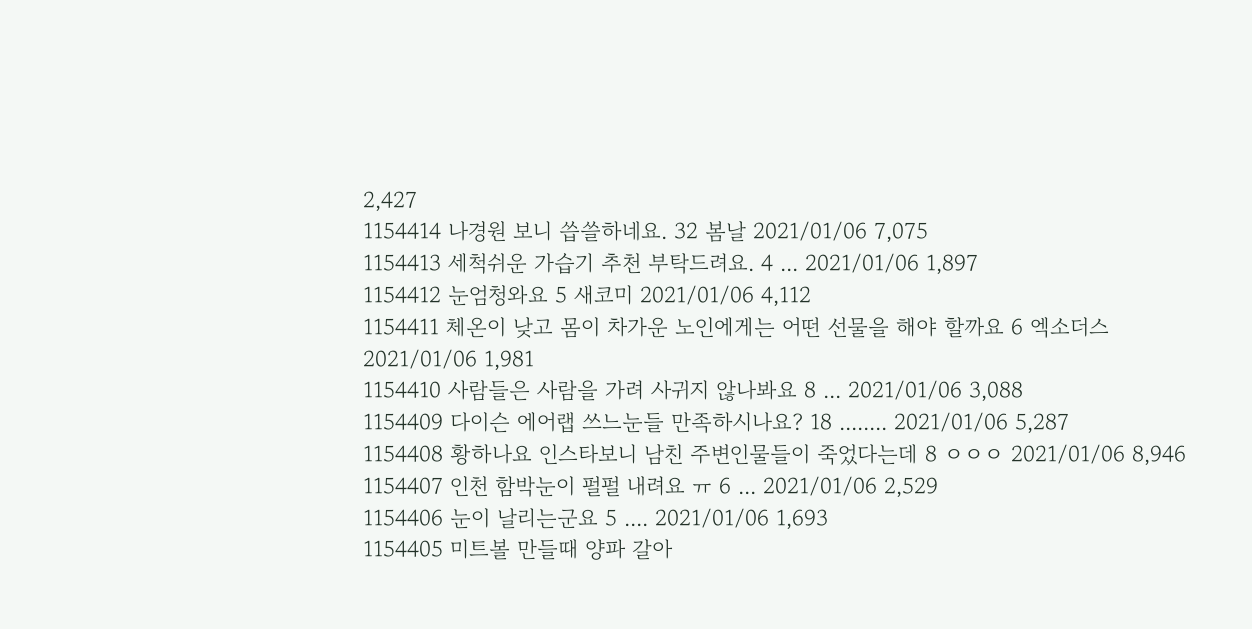2,427
1154414 나경원 보니 씁쓸하네요. 32 봄날 2021/01/06 7,075
1154413 세척쉬운 가습기 추천 부탁드려요. 4 ... 2021/01/06 1,897
1154412 눈엄청와요 5 새코미 2021/01/06 4,112
1154411 체온이 낮고 몸이 차가운 노인에게는 어떤 선물을 해야 할까요 6 엑소더스 2021/01/06 1,981
1154410 사람들은 사람을 가려 사귀지 않나봐요 8 ... 2021/01/06 3,088
1154409 다이슨 에어랩 쓰느눈들 만족하시나요? 18 ........ 2021/01/06 5,287
1154408 황하나요 인스타보니 남친 주변인물들이 죽었다는데 8 ㅇㅇㅇ 2021/01/06 8,946
1154407 인천 함박눈이 펄펄 내려요 ㅠ 6 ... 2021/01/06 2,529
1154406 눈이 날리는군요 5 .... 2021/01/06 1,693
1154405 미트볼 만들때 양파 갈아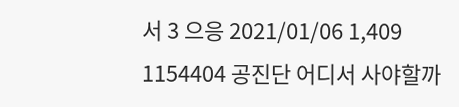서 3 으응 2021/01/06 1,409
1154404 공진단 어디서 사야할까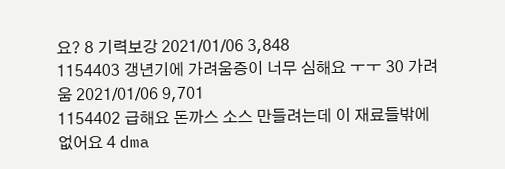요? 8 기력보강 2021/01/06 3,848
1154403 갱년기에 가려움증이 너무 심해요 ㅜㅜ 30 가려움 2021/01/06 9,701
1154402 급해요 돈까스 소스 만들려는데 이 재료들밖에 없어요 4 dma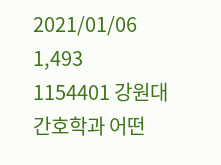2021/01/06 1,493
1154401 강원대 간호학과 어떤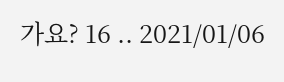가요? 16 .. 2021/01/06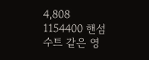4,808
1154400 핸섬 수트 같은 영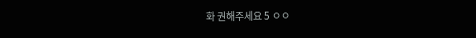화 권해주세요 5 ㅇㅇ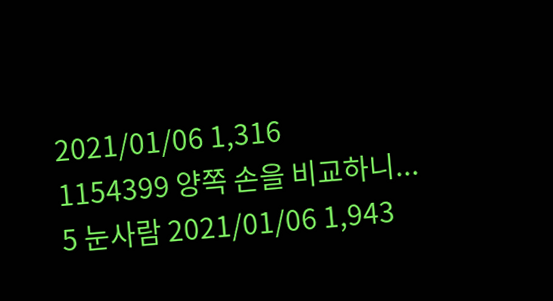2021/01/06 1,316
1154399 양쪽 손을 비교하니... 5 눈사람 2021/01/06 1,943